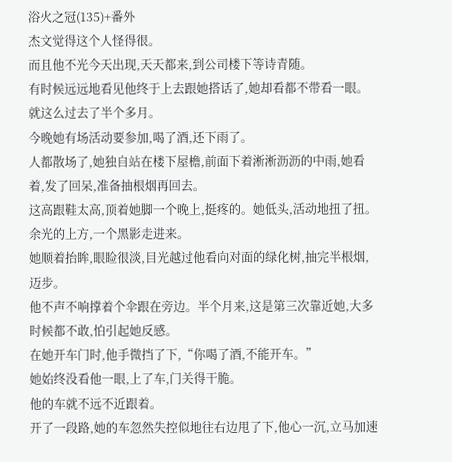浴火之冠(135)+番外
杰文觉得这个人怪得很。
而且他不光今天出现,天天都来,到公司楼下等诗青随。
有时候远远地看见他终于上去跟她搭话了,她却看都不带看一眼。
就这么过去了半个多月。
今晚她有场活动要参加,喝了酒,还下雨了。
人都散场了,她独自站在楼下屋檐,前面下着淅淅沥沥的中雨,她看着,发了回呆,准备抽根烟再回去。
这高跟鞋太高,顶着她脚一个晚上,挺疼的。她低头,活动地扭了扭。
余光的上方,一个黑影走进来。
她顺着抬眸,眼睑很淡,目光越过他看向对面的绿化树,抽完半根烟,迈步。
他不声不响撑着个伞跟在旁边。半个月来,这是第三次靠近她,大多时候都不敢,怕引起她反感。
在她开车门时,他手微挡了下,“你喝了酒,不能开车。”
她始终没看他一眼,上了车,门关得干脆。
他的车就不远不近跟着。
开了一段路,她的车忽然失控似地往右边甩了下,他心一沉,立马加速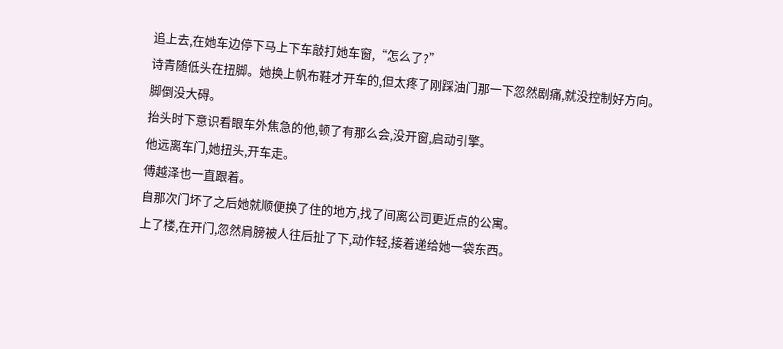追上去,在她车边停下马上下车敲打她车窗,“怎么了?”
诗青随低头在扭脚。她换上帆布鞋才开车的,但太疼了刚踩油门那一下忽然剧痛,就没控制好方向。
脚倒没大碍。
抬头时下意识看眼车外焦急的他,顿了有那么会,没开窗,启动引擎。
他远离车门,她扭头,开车走。
傅越泽也一直跟着。
自那次门坏了之后她就顺便换了住的地方,找了间离公司更近点的公寓。
上了楼,在开门,忽然肩膀被人往后扯了下,动作轻,接着递给她一袋东西。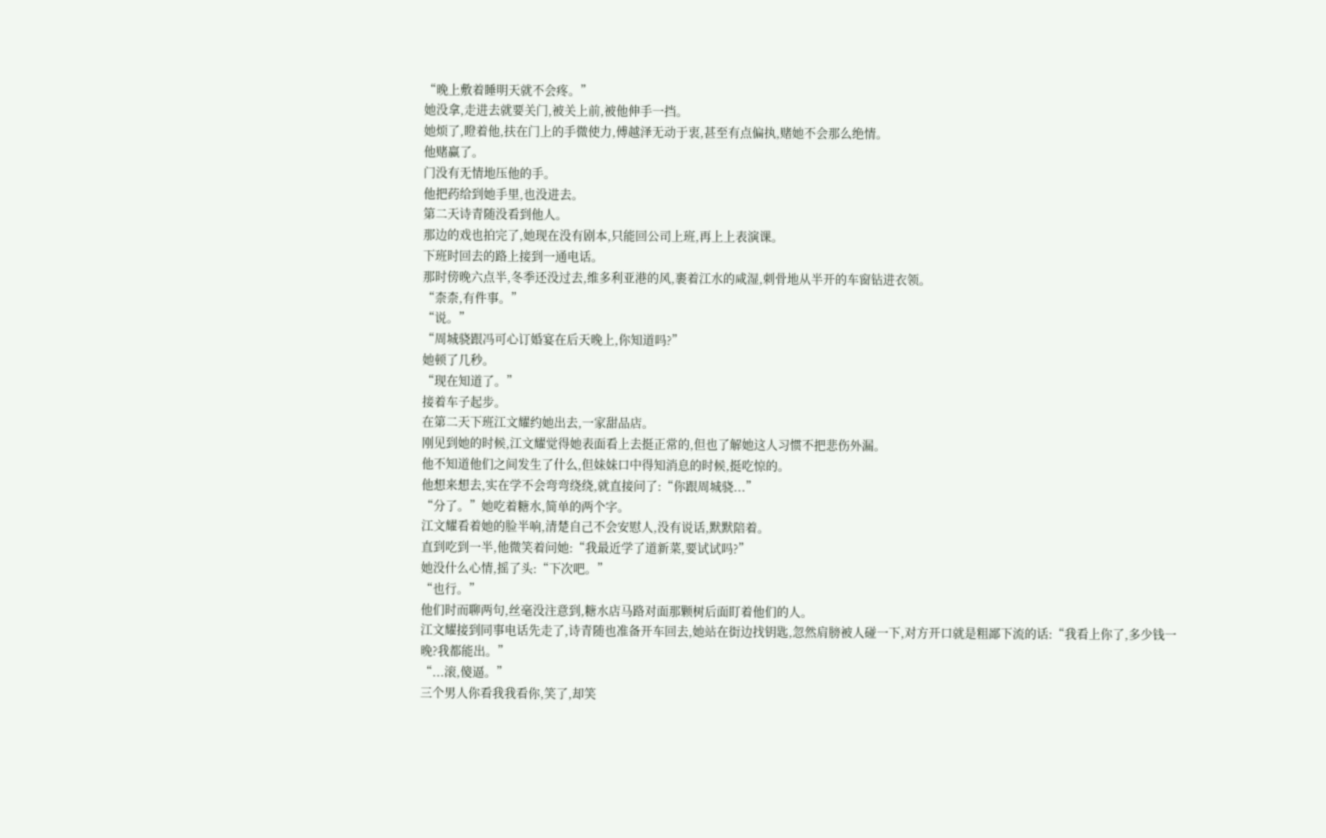“晚上敷着睡明天就不会疼。”
她没拿,走进去就要关门,被关上前,被他伸手一挡。
她烦了,瞪着他,扶在门上的手微使力,傅越泽无动于衷,甚至有点偏执,赌她不会那么绝情。
他赌赢了。
门没有无情地压他的手。
他把药给到她手里,也没进去。
第二天诗青随没看到他人。
那边的戏也拍完了,她现在没有剧本,只能回公司上班,再上上表演课。
下班时回去的路上接到一通电话。
那时傍晚六点半,冬季还没过去,维多利亚港的风,裹着江水的咸湿,刺骨地从半开的车窗钻进衣领。
“柰柰,有件事。”
“说。”
“周城骁跟冯可心订婚宴在后天晚上,你知道吗?”
她顿了几秒。
“现在知道了。”
接着车子起步。
在第二天下班江文耀约她出去,一家甜品店。
刚见到她的时候,江文耀觉得她表面看上去挺正常的,但也了解她这人习惯不把悲伤外漏。
他不知道他们之间发生了什么,但妹妹口中得知消息的时候,挺吃惊的。
他想来想去,实在学不会弯弯绕绕,就直接问了:“你跟周城骁...”
“分了。”她吃着糖水,简单的两个字。
江文耀看着她的脸半响,清楚自己不会安慰人,没有说话,默默陪着。
直到吃到一半,他微笑着问她:“我最近学了道新菜,要试试吗?”
她没什么心情,摇了头:“下次吧。”
“也行。”
他们时而聊两句,丝毫没注意到,糖水店马路对面那颗树后面盯着他们的人。
江文耀接到同事电话先走了,诗青随也准备开车回去,她站在街边找钥匙,忽然肩膀被人碰一下,对方开口就是粗鄙下流的话:“我看上你了,多少钱一晚?我都能出。”
“...滚,傻逼。”
三个男人你看我我看你,笑了,却笑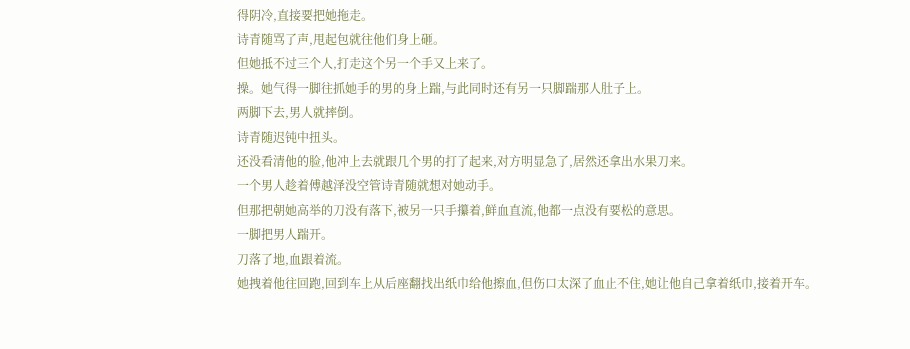得阴冷,直接要把她拖走。
诗青随骂了声,甩起包就往他们身上砸。
但她抵不过三个人,打走这个另一个手又上来了。
操。她气得一脚往抓她手的男的身上踹,与此同时还有另一只脚踹那人肚子上。
两脚下去,男人就摔倒。
诗青随迟钝中扭头。
还没看清他的脸,他冲上去就跟几个男的打了起来,对方明显急了,居然还拿出水果刀来。
一个男人趁着傅越泽没空管诗青随就想对她动手。
但那把朝她高举的刀没有落下,被另一只手攥着,鲜血直流,他都一点没有要松的意思。
一脚把男人踹开。
刀落了地,血跟着流。
她拽着他往回跑,回到车上从后座翻找出纸巾给他擦血,但伤口太深了血止不住,她让他自己拿着纸巾,接着开车。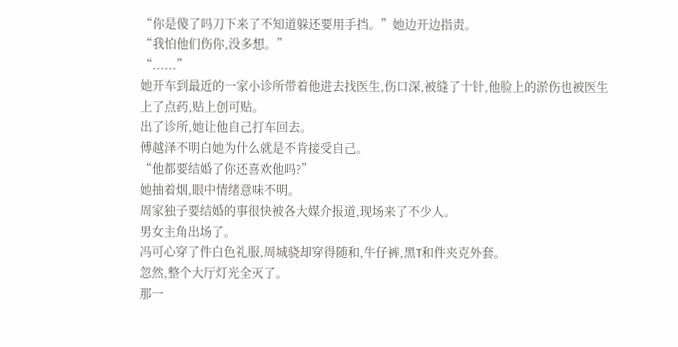“你是傻了吗刀下来了不知道躲还要用手挡。”她边开边指责。
“我怕他们伤你,没多想。”
“......”
她开车到最近的一家小诊所带着他进去找医生,伤口深,被缝了十针,他脸上的淤伤也被医生上了点药,贴上创可贴。
出了诊所,她让他自己打车回去。
傅越泽不明白她为什么就是不肯接受自己。
“他都要结婚了你还喜欢他吗?”
她抽着烟,眼中情绪意味不明。
周家独子要结婚的事很快被各大媒介报道,现场来了不少人。
男女主角出场了。
冯可心穿了件白色礼服,周城骁却穿得随和,牛仔裤,黑T和件夹克外套。
忽然,整个大厅灯光全灭了。
那一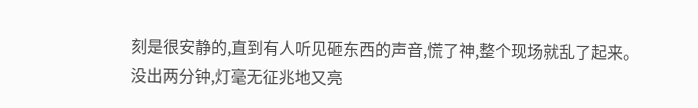刻是很安静的,直到有人听见砸东西的声音,慌了神,整个现场就乱了起来。
没出两分钟,灯毫无征兆地又亮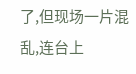了,但现场一片混乱,连台上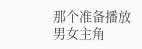那个准备播放男女主角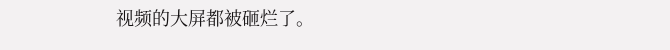视频的大屏都被砸烂了。